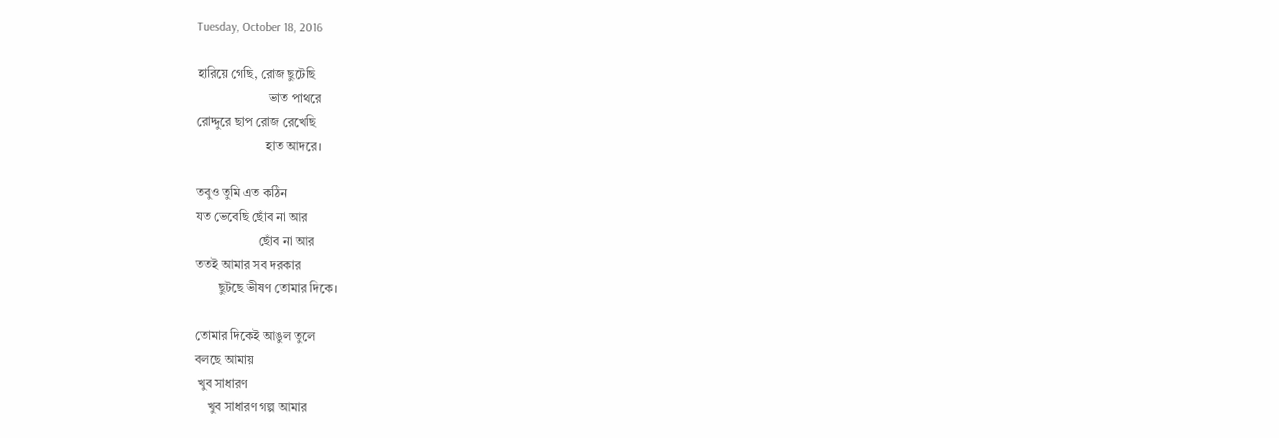Tuesday, October 18, 2016

হারিয়ে গেছি, রোজ ছুটেছি
                       ভাত পাথরে
রোদ্দুরে ছাপ রোজ রেখেছি
                      হাত আদরে।

তবুও তুমি এত কঠিন
যত ভেবেছি ছোঁব না আর
                    ছোঁব না আর
ততই আমার সব দরকার
       ছুটছে ভীষণ তোমার দিকে।

তোমার দিকেই আঙুল তুলে
বলছে আমায়
 খুব সাধারণ
    খুব সাধারণ গল্প আমার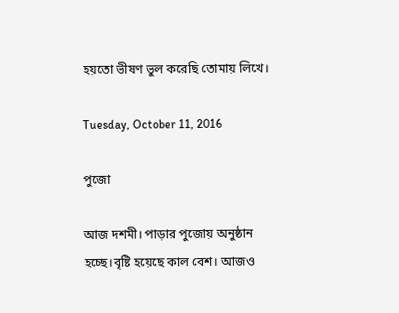হয়তো ভীষণ ভুল করেছি তোমায় লিখে।

Tuesday, October 11, 2016

পুজো

আজ দশমী। পাড়ার পুজোয় অনুষ্ঠান হচ্ছে।বৃষ্টি হয়েছে কাল বেশ। আজও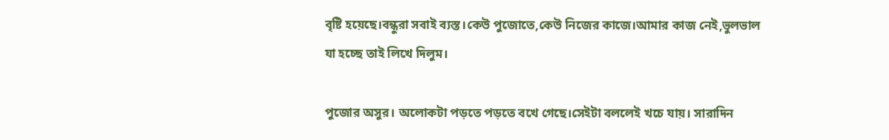বৃষ্টি হয়েছে।বন্ধুরা সবাই ব্যস্ত।কেউ পুজোতে,কেউ নিজের কাজে।আমার কাজ নেই,ভুলভাল যা হচ্ছে তাই লিখে দিলুম।

পুজোর অসুর। অলোকটা পড়তে পড়তে বখে গেছে।সেইটা বললেই খচে যায়। সারাদিন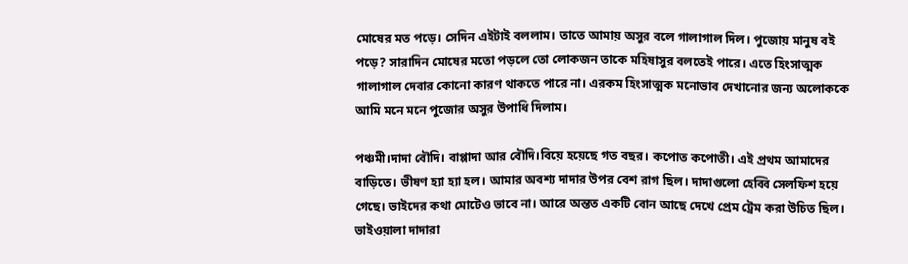মোষের মত পড়ে। সেদিন এইটাই বললাম। তাতে আমায় অসুর বলে গালাগাল দিল। পুজোয় মানুষ বই পড়ে? সারাদিন মোষের মতো পড়লে তো লোকজন তাকে মহিষাসুর বলতেই পারে। এতে হিংসাত্মক গালাগাল দেবার কোনো কারণ থাকতে পারে না। এরকম হিংসাত্মক মনোভাব দেখানোর জন্য অলোককে আমি মনে মনে পুজোর অসুর উপাধি দিলাম।

পঞ্চমী।দাদা বৌদি। বাপ্পাদা আর বৌদি।বিয়ে হয়েছে গত বছর। কপোত কপোতী। এই প্রথম আমাদের বাড়িতে। ভীষণ হ্যা হ্যা হল। আমার অবশ্য দাদার উপর বেশ রাগ ছিল। দাদাগুলো হেব্বি সেলফিশ হয়ে গেছে। ভাইদের কথা মোটেও ভাবে না। আরে অন্তত একটি বোন আছে দেখে প্রেম ট্রেম করা উচিত ছিল। ভাইওয়ালা দাদারা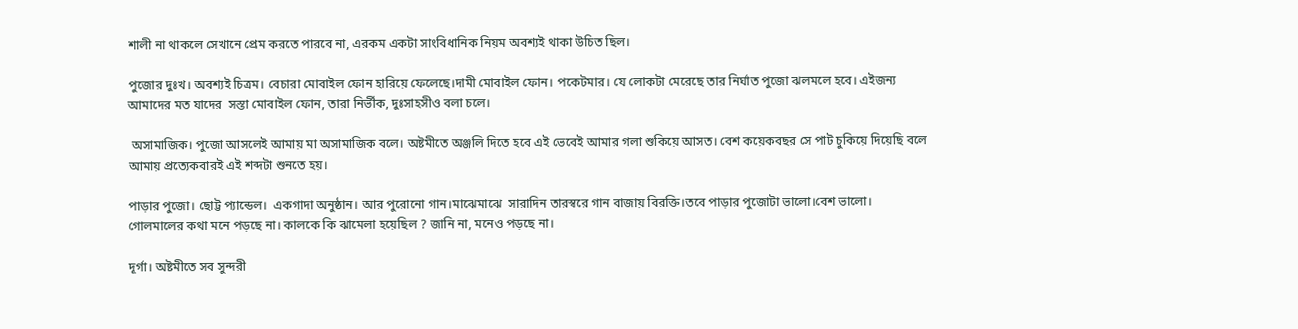শালী না থাকলে সেখানে প্রেম করতে পারবে না, এরকম একটা সাংবিধানিক নিয়ম অবশ্যই থাকা উচিত ছিল।

পুজোর দুঃখ। অবশ্যই চিত্রম। বেচারা মোবাইল ফোন হারিয়ে ফেলেছে।দামী মোবাইল ফোন। পকেটমার। যে লোকটা মেরেছে তার নির্ঘাত পুজো ঝলমলে হবে। এইজন্য আমাদের মত যাদের  সস্তা মোবাইল ফোন, তারা নির্ভীক, দুঃসাহসীও বলা চলে।

 অসামাজিক। পুজো আসলেই আমায় মা অসামাজিক বলে। অষ্টমীতে অঞ্জলি দিতে হবে এই ভেবেই আমার গলা শুকিয়ে আসত। বেশ কয়েকবছর সে পাট চুকিয়ে দিয়েছি বলে আমায় প্রত্যেকবারই এই শব্দটা শুনতে হয়।

পাড়ার পুজো। ছোট্ট প্যান্ডেল।  একগাদা অনুষ্ঠান। আর পুরোনো গান।মাঝেমাঝে  সারাদিন তারস্বরে গান বাজায় বিরক্তি।তবে পাড়ার পুজোটা ভালো।বেশ ভালো। গোলমালের কথা মনে পড়ছে না। কালকে কি ঝামেলা হয়েছিল ? জানি না, মনেও পড়ছে না।

দূর্গা। অষ্টমীতে সব সুন্দরী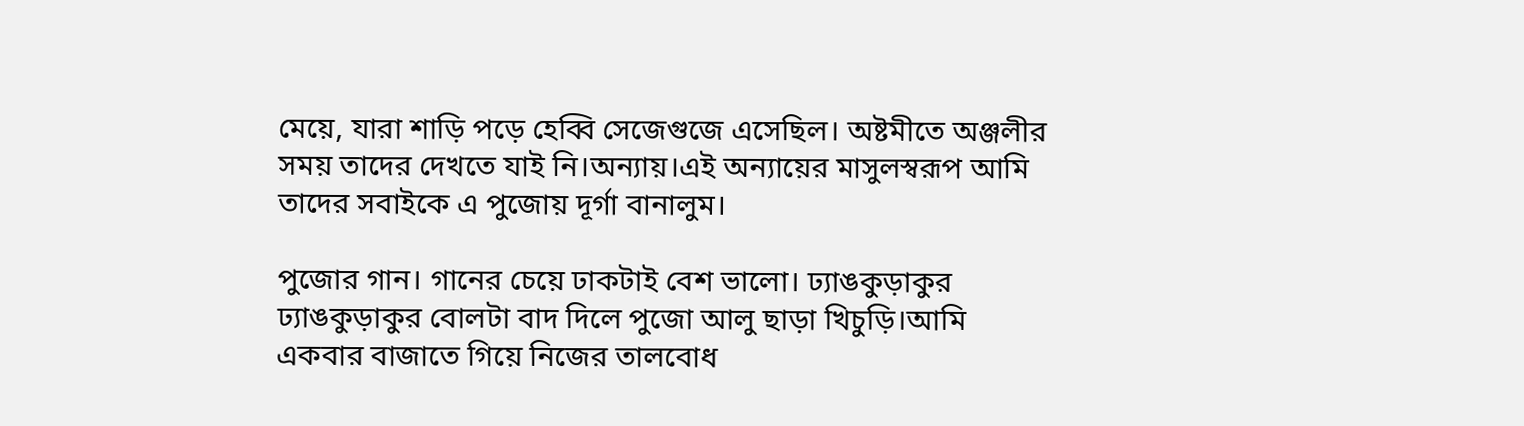মেয়ে, যারা শাড়ি পড়ে হেব্বি সেজেগুজে এসেছিল। অষ্টমীতে অঞ্জলীর সময় তাদের দেখতে যাই নি।অন্যায়।এই অন্যায়ের মাসুলস্বরূপ আমি তাদের সবাইকে এ পুজোয় দূর্গা বানালুম।

পুজোর গান। গানের চেয়ে ঢাকটাই বেশ ভালো। ঢ্যাঙকুড়াকুর ঢ্যাঙকুড়াকুর বোলটা বাদ দিলে পুজো আলু ছাড়া খিচুড়ি।আমি একবার বাজাতে গিয়ে নিজের তালবোধ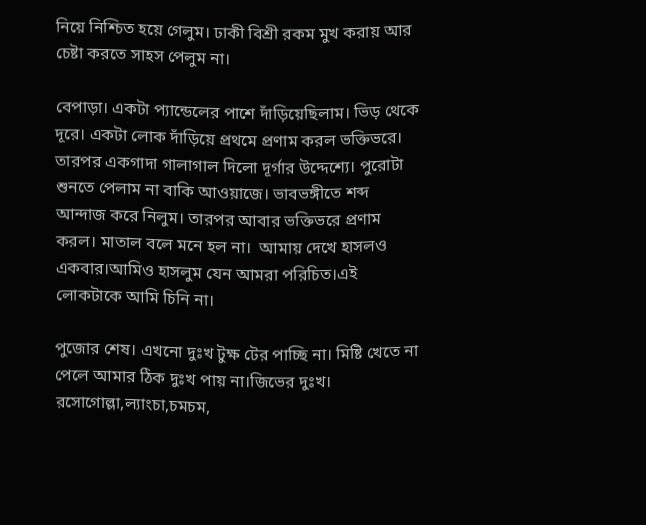নিয়ে নিশ্চিত হয়ে গেলুম। ঢাকী বিশ্রী রকম মুখ করায় আর চেষ্টা করতে সাহস পেলুম না।

বেপাড়া। একটা প্যান্ডেলের পাশে দাঁড়িয়েছিলাম। ভিড় থেকে দূরে। একটা লোক দাঁড়িয়ে প্রথমে প্রণাম করল ভক্তিভরে। তারপর একগাদা গালাগাল দিলো দূর্গার উদ্দেশ্যে। পুরোটা শুনতে পেলাম না বাকি আওয়াজে। ভাবভঙ্গীতে শব্দ আন্দাজ করে নিলুম। তারপর আবার ভক্তিভরে প্রণাম করল। মাতাল বলে মনে হল না।  আমায় দেখে হাসলও একবার।আমিও হাসলুম যেন আমরা পরিচিত।এই লোকটাকে আমি চিনি না।

পুজোর শেষ। এখনো দুঃখ টুক্ষ টের পাচ্ছি না। মিষ্টি খেতে না পেলে আমার ঠিক দুঃখ পায় না।জিভের দুঃখ। রসোগোল্লা,ল্যাংচা,চমচম,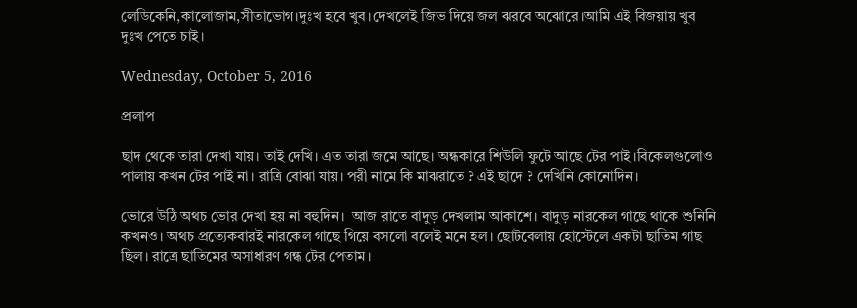লেডিকেনি,কালোজাম,সীতাভোগ।দুঃখ হবে খুব।দেখলেই জিভ দিয়ে জল ঝরবে অঝোরে।আমি এই বিজয়ায় খুব দুঃখ পেতে চাই।

Wednesday, October 5, 2016

প্রলাপ

ছাদ থেকে তারা দেখা যায়। তাই দেখি। এত তারা জমে আছে। অন্ধকারে শিউলি ফুটে আছে টের পাই।বিকেলগুলোও পালায় কখন টের পাই না। রাত্রি বোঝা যায়। পরী নামে কি মাঝরাতে ? এই ছাদে ? দেখিনি কোনোদিন।

ভোরে উঠি অথচ ভোর দেখা হয় না বহুদিন।  আজ রাতে বাদুড় দেখলাম আকাশে। বাদুড় নারকেল গাছে থাকে শুনিনি কখনও। অথচ প্রত্যেকবারই নারকেল গাছে গিয়ে বসলো বলেই মনে হল। ছোটবেলায় হোস্টেলে একটা ছাতিম গাছ ছিল। রাত্রে ছাতিমের অসাধারণ গন্ধ টের পেতাম।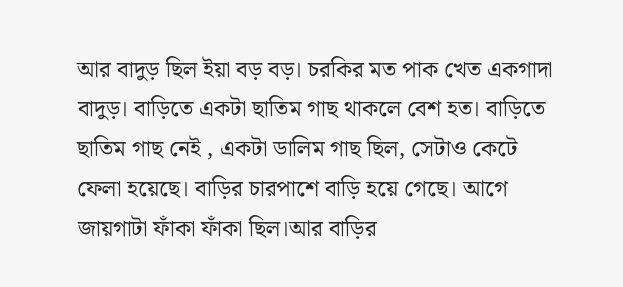আর বাদুড় ছিল ইয়া বড় বড়। চরকির মত পাক খেত একগাদা বাদুড়। বাড়িতে একটা ছাতিম গাছ থাকলে বেশ হত। বাড়িতে ছাতিম গাছ নেই , একটা ডালিম গাছ ছিল, সেটাও কেটে ফেলা হয়েছে। বাড়ির চারপাশে বাড়ি হয়ে গেছে। আগে জায়গাটা ফাঁকা ফাঁকা ছিল।আর বাড়ির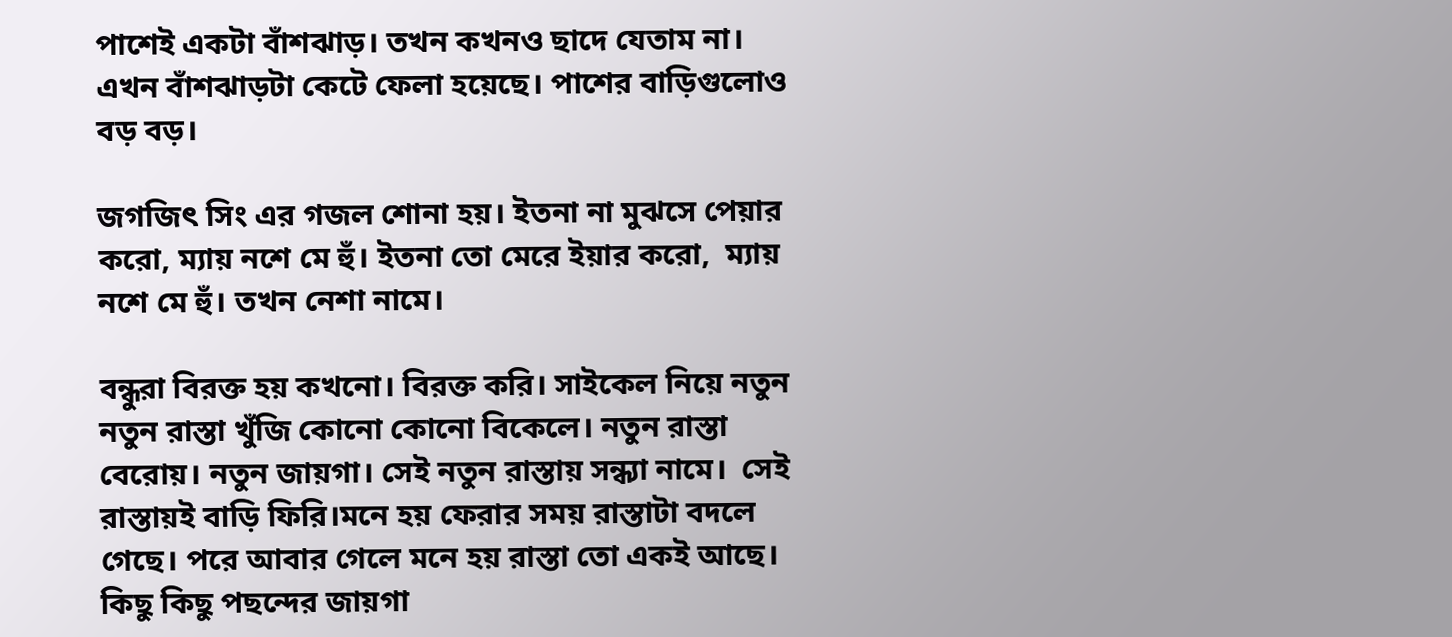পাশেই একটা বাঁশঝাড়। তখন কখনও ছাদে যেতাম না। এখন বাঁশঝাড়টা কেটে ফেলা হয়েছে। পাশের বাড়িগুলোও বড় বড়।

জগজিৎ সিং এর গজল শোনা হয়। ইতনা না মুঝসে পেয়ার করো, ম্যায় নশে মে হুঁ। ইতনা তো মেরে ইয়ার করো,  ম্যায় নশে মে হুঁ। তখন নেশা নামে।

বন্ধুরা বিরক্ত হয় কখনো। বিরক্ত করি। সাইকেল নিয়ে নতুন নতুন রাস্তা খুঁজি কোনো কোনো বিকেলে। নতুন রাস্তা বেরোয়। নতুন জায়গা। সেই নতুন রাস্তায় সন্ধ্যা নামে।  সেই রাস্তায়ই বাড়ি ফিরি।মনে হয় ফেরার সময় রাস্তাটা বদলে গেছে। পরে আবার গেলে মনে হয় রাস্তা তো একই আছে। কিছু কিছু পছন্দের জায়গা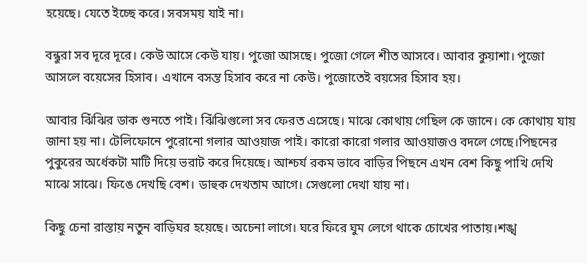হয়েছে। যেতে ইচ্ছে করে। সবসময় যাই না।

বন্ধুরা সব দূরে দূরে। কেউ আসে কেউ যায়। পুজো আসছে। পুজো গেলে শীত আসবে। আবার কুয়াশা। পুজো আসলে বয়েসের হিসাব। এখানে বসন্ত হিসাব করে না কেউ। পুজোতেই বয়সের হিসাব হয়।

আবার ঝিঁঝির ডাক শুনতে পাই। ঝিঁঝিগুলো সব ফেরত এসেছে। মাঝে কোথায় গেছিল কে জানে। কে কোথায় যায় জানা হয় না। টেলিফোনে পুরোনো গলার আওয়াজ পাই। কারো কারো গলার আওয়াজও বদলে গেছে।পিছনের পুকুরের অর্ধেকটা মাটি দিয়ে ভরাট করে দিয়েছে। আশ্চর্য রকম ভাবে বাড়ির পিছনে এখন বেশ কিছু পাখি দেখি মাঝে সাঝে। ফিঙে দেখছি বেশ। ডাহুক দেখতাম আগে। সেগুলো দেখা যায় না।

কিছু চেনা রাস্তায় নতুন বাড়িঘর হয়েছে। অচেনা লাগে। ঘরে ফিরে ঘুম লেগে থাকে চোখের পাতায়।শঙ্খ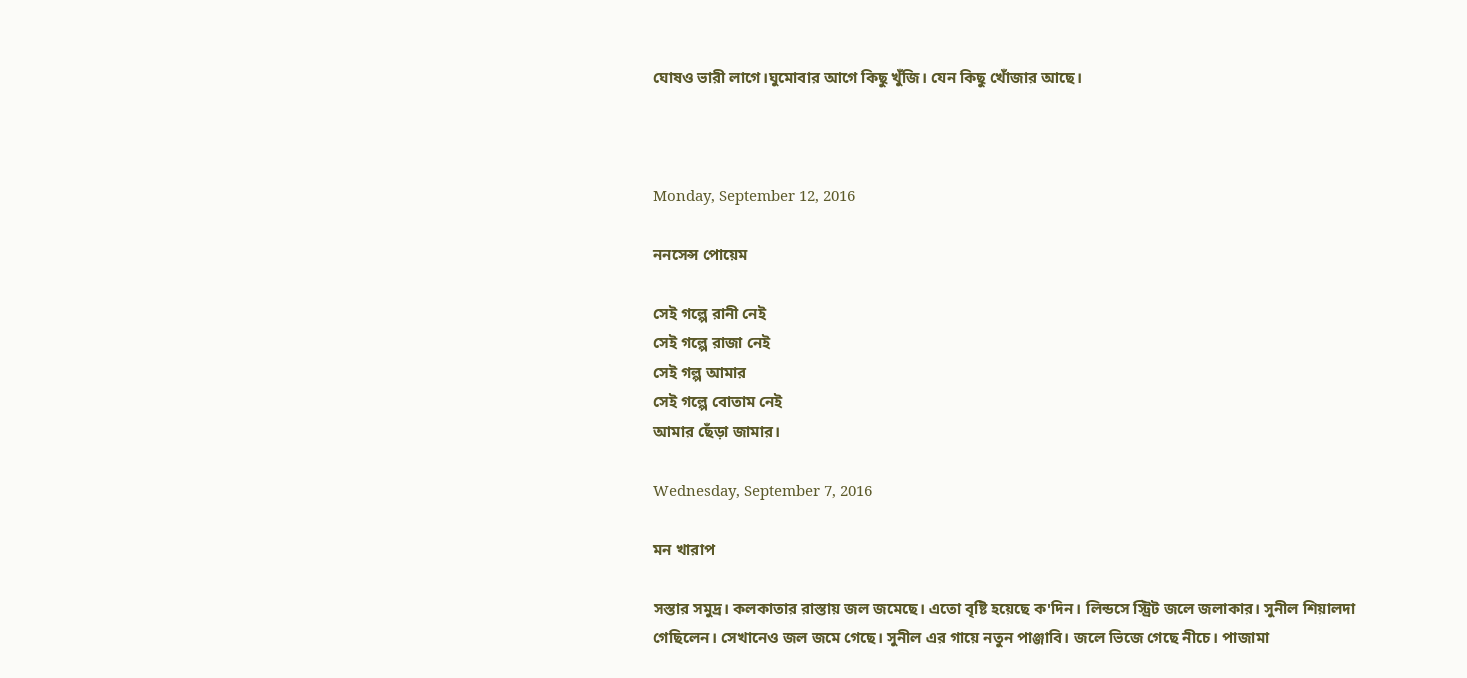ঘোষও ভারী লাগে।ঘুমোবার আগে কিছু খুঁজি। যেন কিছু খোঁজার আছে।



Monday, September 12, 2016

ননসেন্স পোয়েম

সেই গল্পে রানী নেই
সেই গল্পে রাজা নেই
সেই গল্প আমার
সেই গল্পে বোতাম নেই
আমার ছেঁড়া জামার।

Wednesday, September 7, 2016

মন খারাপ

সস্তার সমুদ্র। কলকাতার রাস্তায় জল জমেছে। এতো বৃষ্টি হয়েছে ক'দিন। লিন্ডসে স্ট্রিট জলে জলাকার। সুনীল শিয়ালদা গেছিলেন। সেখানেও জল জমে গেছে। সুনীল এর গায়ে নতুন পাঞ্জাবি। জলে ভিজে গেছে নীচে। পাজামা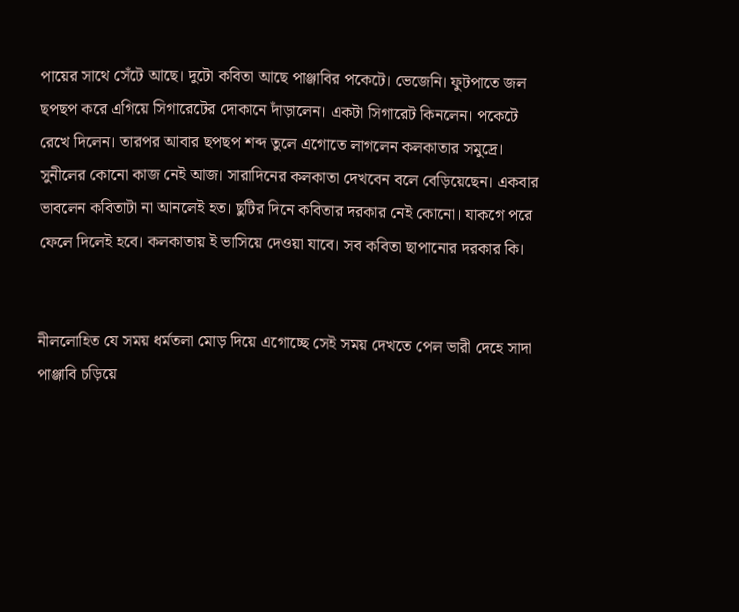পায়ের সাথে সেঁটে আছে। দুটো কবিতা আছে পাঞ্জাবির পকেটে। ভেজেনি। ফুটপাতে জল ছপছপ করে এগিয়ে সিগারেটের দোকানে দাঁড়ালেন। একটা সিগারেট কিনলেন। পকেটে রেখে দিলেন। তারপর আবার ছপছপ শব্দ তুলে এগোতে লাগলেন কলকাতার সমুদ্রে। সুনীলের কোনো কাজ নেই আজ। সারাদিনের কলকাতা দেখবেন বলে বেড়িয়েছেন। একবার ভাবলেন কবিতাটা না আনলেই হত। ছুটির দিনে কবিতার দরকার নেই কোনো। যাকগে পরে ফেলে দিলেই হবে। কলকাতায় ই ভাসিয়ে দেওয়া যাবে। সব কবিতা ছাপানোর দরকার কি।


নীললোহিত যে সময় ধর্মতলা মোড় দিয়ে এগোচ্ছে সেই সময় দেখতে পেল ভারী দেহে সাদা পাঞ্জাবি চড়িয়ে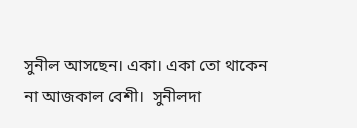সুনীল আসছেন। একা। একা তো থাকেন না আজকাল বেশী।  সুনীলদা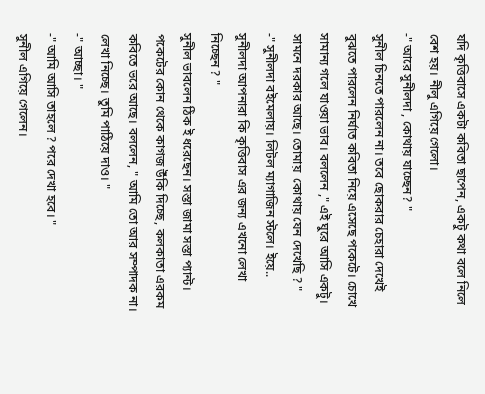যদি কৃত্তিবাসে একটা কবিতা ছাপেন, একটু কথা বলে নিলে বেশ হয়। নীলু এগিয়ে গেলো।
-" আরে সুনীলদা , কোথায় যাচ্ছেন? "
সুনীল চিনতে পারলেন না। তবে ছোকরার চেহারা দেখেই বুঝতে পারলেন নির্ঘাত কবিতা নিয়ে এসেছে পকেটে। চোখে সামান্য গলে যাওয়া ভাব। বললেন ," এই ঘুরে আসি একটু। সামনে দরকার আছে। তোমায়  কোথায় যেন দেখেছি ? "
-" সুনীলদা বইমেলায়। লিটল ম্যাগাজিন স্টলে। ইয়ে.. সুনীলদা আপনারা কি কৃত্তিবাস এর জন্য এখনো লেখা নিচ্ছেন ? "
সুনীল ভাবলেন ঠিক ই ধরেছেন। সস্তা জামা সস্তা প্যান্ট। পকেটের কোন থেকে কাগজ উঁকি দিচ্ছে, কলকাতা এরকম কবিতে ভরে আছে। বললেন, " আমি তো আর সম্পাদক না। লেখা নিচ্ছে। তুমি পাঠিয়ে দাও। "
-" আচ্ছা। "
-" আমি আসি তাহলে ? পরে দেখা হবে। "
সুনীল এগিয়ে গেলেন।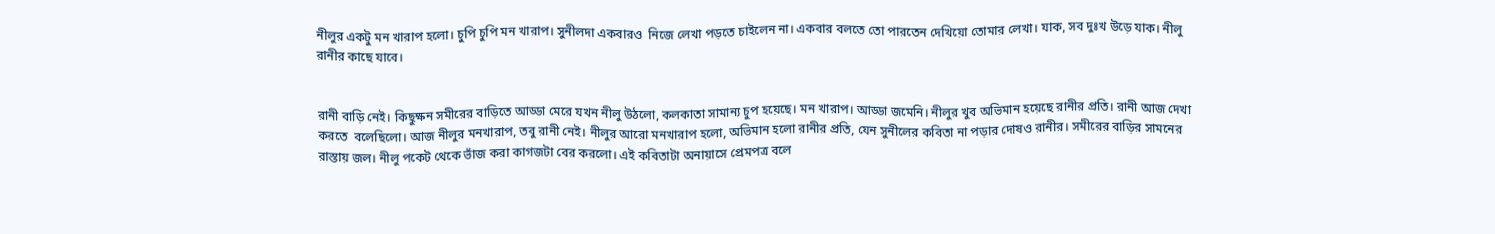নীলুর একটু মন খারাপ হলো। চুপি চুপি মন খারাপ। সুনীলদা একবারও  নিজে লেখা পড়তে চাইলেন না। একবার বলতে তো পারতেন দেখিয়ো তোমার লেখা। যাক, সব দুঃখ উড়ে যাক। নীলু রানীর কাছে যাবে।


রানী বাড়ি নেই। কিছুক্ষন সমীরের বাড়িতে আড্ডা মেরে যখন নীলু উঠলো, কলকাতা সামান্য চুপ হয়েছে। মন খারাপ। আড্ডা জমেনি। নীলুর খুব অভিমান হয়েছে রানীর প্রতি। রানী আজ দেখা করতে  বলেছিলো। আজ নীলুর মনখারাপ, তবু রানী নেই। নীলুর আরো মনখারাপ হলো, অভিমান হলো রানীর প্রতি, যেন সুনীলের কবিতা না পড়ার দোষও রানীর। সমীরের বাড়ির সামনের রাস্তায় জল। নীলু পকেট থেকে ভাঁজ করা কাগজটা বের করলো। এই কবিতাটা অনায়াসে প্রেমপত্র বলে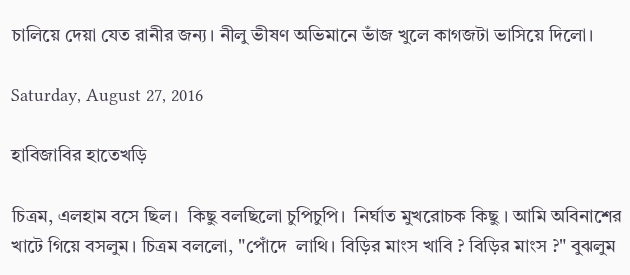চালিয়ে দেয়া যেত রানীর জন্য। নীলু ভীষণ অভিমানে ভাঁজ খুলে কাগজটা ভাসিয়ে দিলো।

Saturday, August 27, 2016

হাবিজাবির হাতেখড়ি

চিত্রম, এলহাম বসে ছিল।  কিছু বলছিলো চুপিচুপি।  নির্ঘাত মুখরোচক কিছু । আমি অবিনাশের খাটে গিয়ে বসলুম। চিত্রম বললো, "পোঁদে  লাথি। বিড়ির মাংস খাবি ? বিড়ির মাংস ?" বুঝলুম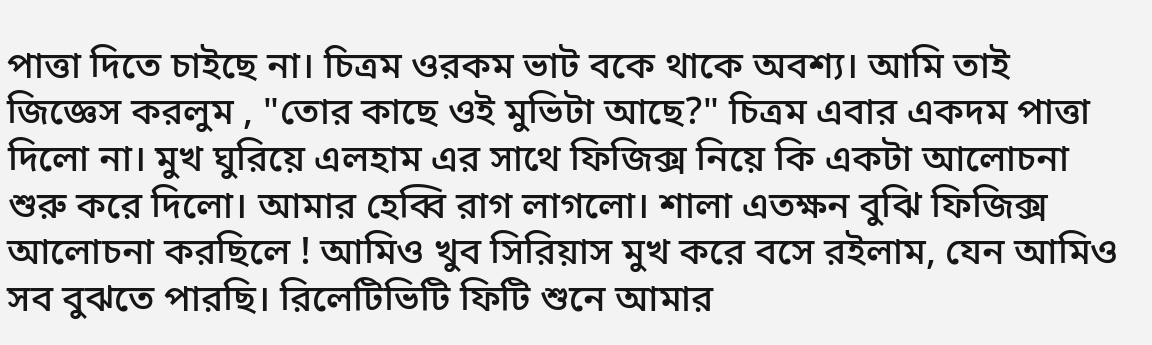পাত্তা দিতে চাইছে না। চিত্রম ওরকম ভাট বকে থাকে অবশ্য। আমি তাই জিজ্ঞেস করলুম , "তোর কাছে ওই মুভিটা আছে?" চিত্রম এবার একদম পাত্তা দিলো না। মুখ ঘুরিয়ে এলহাম এর সাথে ফিজিক্স নিয়ে কি একটা আলোচনা শুরু করে দিলো। আমার হেব্বি রাগ লাগলো। শালা এতক্ষন বুঝি ফিজিক্স আলোচনা করছিলে ! আমিও খুব সিরিয়াস মুখ করে বসে রইলাম, যেন আমিও সব বুঝতে পারছি। রিলেটিভিটি ফিটি শুনে আমার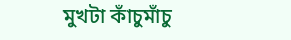মুখটা কাঁচুমাঁচু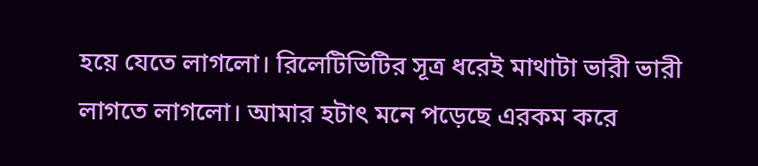হয়ে যেতে লাগলো। রিলেটিভিটির সূত্র ধরেই মাথাটা ভারী ভারী লাগতে লাগলো। আমার হটাৎ মনে পড়েছে এরকম করে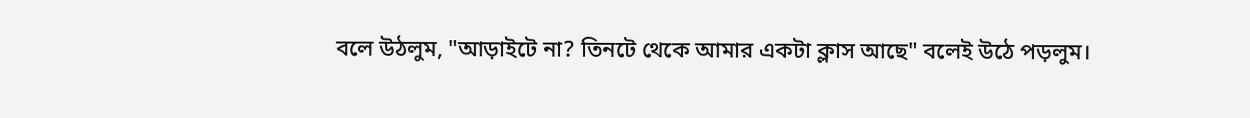বলে উঠলুম, "আড়াইটে না? তিনটে থেকে আমার একটা ক্লাস আছে" বলেই উঠে পড়লুম।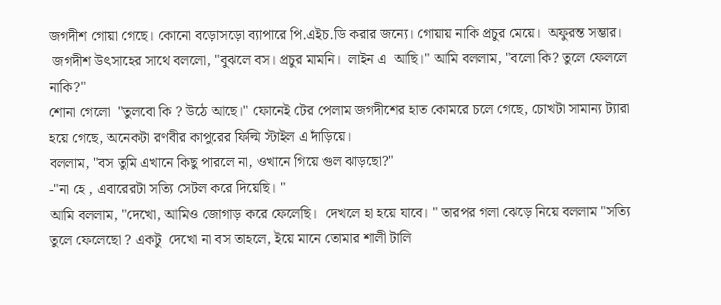জগদীশ গোয়া গেছে। কোনো বড়োসড়ো ব্যাপারে পি.এইচ.ডি করার জন্যে। গোয়ায় নাকি প্রচুর মেয়ে।  অফুরন্ত সম্ভার।
 জগদীশ উৎসাহের সাথে বললো, "বুঝলে বস। প্রচুর মামনি।  লাইন এ  আছি।" আমি বললাম, "বলো কি? তুলে ফেললে নাকি?"
শোনা গেলো  "তুলবো কি ? উঠে আছে।" ফোনেই টের পেলাম জগদীশের হাত কোমরে চলে গেছে, চোখটা সামান্য ট্যারা হয়ে গেছে, অনেকটা রণবীর কাপুরের ফিল্মি স্টাইল এ দাঁড়িয়ে।
বললাম, "বস তুমি এখানে কিছু পারলে না, ওখানে গিয়ে গুল ঝাড়ছো?"
-"না হে , এবারেরটা সত্যি সেটল করে দিয়েছি। "
আমি বললাম, "দেখো, আমিও জোগাড় করে ফেলেছি।  দেখলে হা হয়ে যাবে। " তারপর গলা ঝেড়ে নিয়ে বললাম "সত্যি তুলে ফেলেছো ? একটু  দেখো না বস তাহলে, ইয়ে মানে তোমার শালী টালি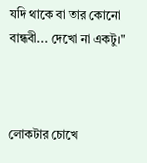যদি থাকে বা তার কোনো বান্ধবী... দেখো না একটু।"



লোকটার চোখে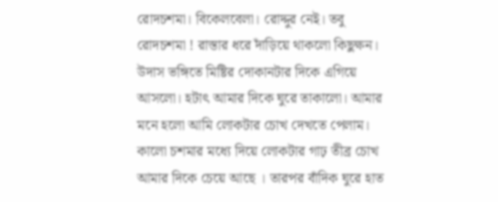রোদচশমা। বিকেলবেলা। রোদ্দুর নেই। তবু রোদচশমা ! রাস্তার ধরে দাঁড়িয়ে থাকলো কিছুক্ষন। উদাস ভঙ্গিতে মিষ্টির দোকানটার দিকে এগিয়ে আসলো। হটাৎ আমার দিকে ঘুরে তাকালো। আমার মনে হলো আমি লোকটার চোখ দেখতে পেলাম। কালো চশমার মধ্যে দিয়ে লোকটার গাঢ় তীব্র চোখ আমার দিকে চেয়ে আছে । তারপর বাঁদিক ঘুরে হাত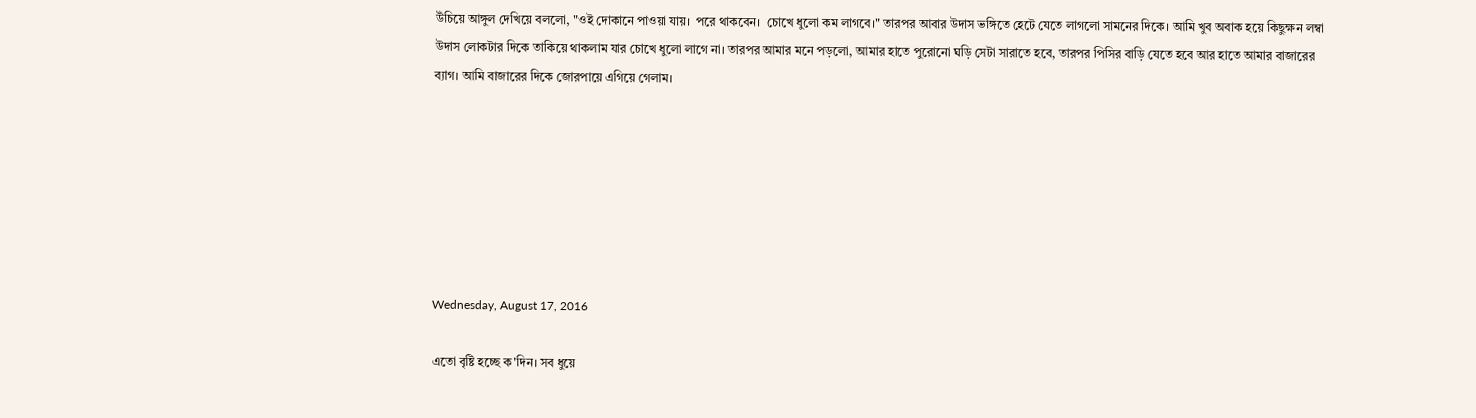উঁচিয়ে আঙ্গুল দেখিয়ে বললো, "ওই দোকানে পাওয়া যায়।  পরে থাকবেন।  চোখে ধুলো কম লাগবে।" তারপর আবার উদাস ভঙ্গিতে হেটে যেতে লাগলো সামনের দিকে। আমি খুব অবাক হয়ে কিছুক্ষন লম্বা উদাস লোকটার দিকে তাকিয়ে থাকলাম যার চোখে ধুলো লাগে না। তারপর আমার মনে পড়লো, আমার হাতে পুরোনো ঘড়ি সেটা সারাতে হবে, তারপর পিসির বাড়ি যেতে হবে আর হাতে আমার বাজারের ব্যাগ। আমি বাজারের দিকে জোরপায়ে এগিয়ে গেলাম।







Wednesday, August 17, 2016

এতো বৃষ্টি হচ্ছে ক'দিন। সব ধুয়ে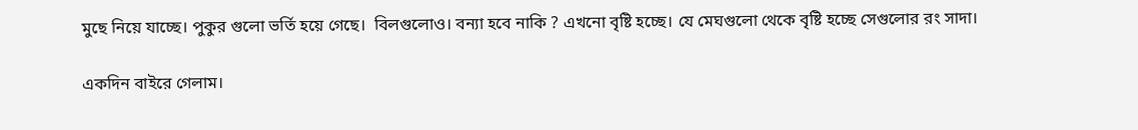মুছে নিয়ে যাচ্ছে। পুকুর গুলো ভর্তি হয়ে গেছে।  বিলগুলোও। বন্যা হবে নাকি ? এখনো বৃষ্টি হচ্ছে। যে মেঘগুলো থেকে বৃষ্টি হচ্ছে সেগুলোর রং সাদা।

একদিন বাইরে গেলাম।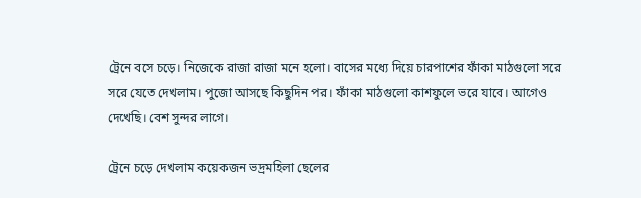ট্রেনে বসে চড়ে। নিজেকে রাজা রাজা মনে হলো। বাসের মধ্যে দিয়ে চারপাশের ফাঁকা মাঠগুলো সরে সরে যেতে দেখলাম। পুজো আসছে কিছুদিন পর। ফাঁকা মাঠগুলো কাশফুলে ভরে যাবে। আগেও দেখেছি। বেশ সুন্দর লাগে।

ট্রেনে চড়ে দেখলাম কয়েকজন ভদ্রমহিলা ছেলের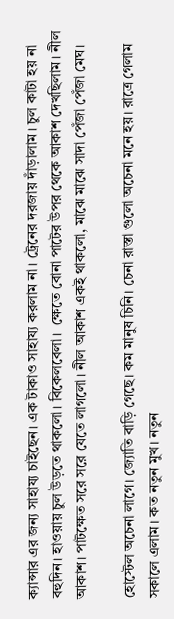ক্যান্সার এর জন্য সাহায্য চাইছেন। এক টাকাও সাহায্য করলাম না। ট্রেনের দরজায় দাঁড়ালাম। চুল কাটা হয় না বহুদিন। হাওয়ায় চুল উড়তে থাকলো। বিকেলবেলা।  ক্ষেতে বোনা পাটের উপর থেকে আকাশ দেখছিলাম। নীল আকাশ। পাটক্ষেত সরে সরে যেতে লাগলো। নীল আকাশ একই থাকলো, মাঝে মাঝে সাদা পেঁজা পেঁজা মেঘ।

হোস্টেল অচেনা লাগে। জ্যোতি বাড়ি গেছে। কম মানুষ চিনি। চেনা রাস্তা গুলো অচেনা মনে হয়। রাত্রে গেলাম সকালে এলাম। কত নতুন মুখ। নতুন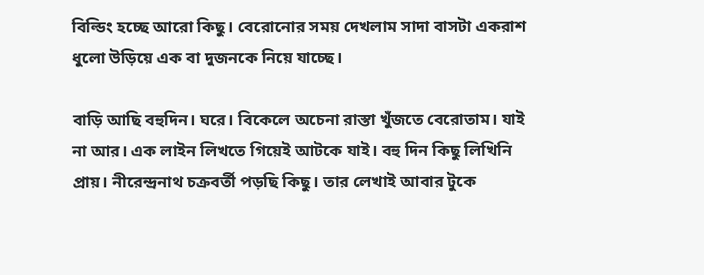বিল্ডিং হচ্ছে আরো কিছু। বেরোনোর সময় দেখলাম সাদা বাসটা একরাশ ধুলো উড়িয়ে এক বা দুজনকে নিয়ে যাচ্ছে।

বাড়ি আছি বহুদিন। ঘরে। বিকেলে অচেনা রাস্তা খুঁজতে বেরোতাম। যাই না আর। এক লাইন লিখতে গিয়েই আটকে যাই। বহু দিন কিছু লিখিনি প্রায়। নীরেন্দ্রনাথ চক্রবর্তী পড়ছি কিছু। তার লেখাই আবার টুকে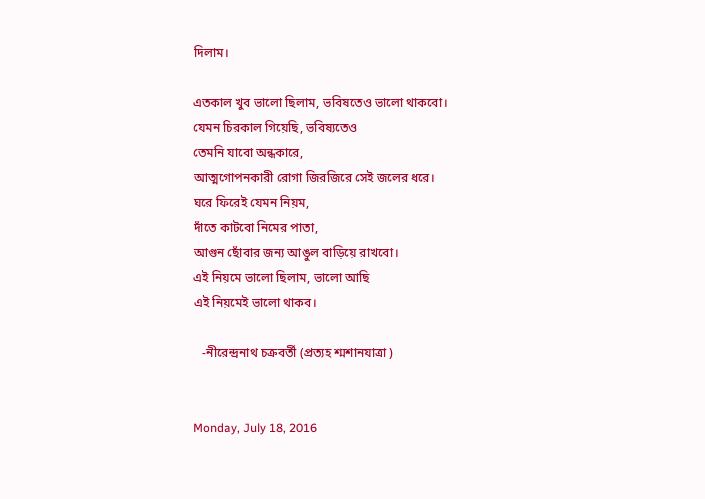দিলাম।

এতকাল খুব ভালো ছিলাম, ভবিষতেও ভালো থাকবো।
যেমন চিরকাল গিয়েছি, ভবিষ্যতেও
তেমনি যাবো অন্ধকারে,
আত্মগোপনকারী রোগা জিরজিরে সেই জলের ধরে।
ঘরে ফিরেই যেমন নিয়ম,
দাঁতে কাটবো নিমের পাতা,
আগুন ছোঁবার জন্য আঙুল বাড়িয়ে রাখবো।
এই নিয়মে ভালো ছিলাম, ভালো আছি
এই নিয়মেই ভালো থাকব।

   -নীরেন্দ্রনাথ চক্রবর্তী (প্রত্যহ শ্মশানযাত্রা )


Monday, July 18, 2016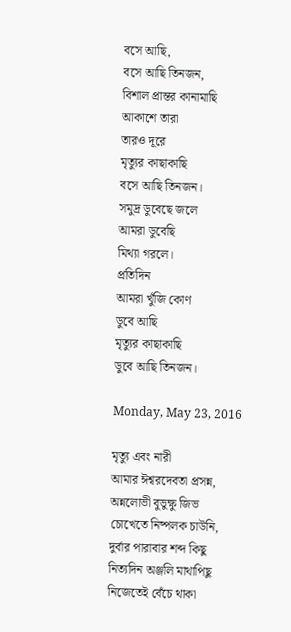বসে আছি,
বসে আছি তিনজন,
বিশাল প্রান্তর কানামাছি
আকাশে তারা
তারও দূরে
মৃত্যুর কাছাকাছি
বসে আছি তিনজন।
সমুদ্র ডুবেছে জলে
আমরা ডুবেছি
মিথ্যা গরলে।
প্রতিদিন
আমরা খুঁজি কোণ
ডুবে আছি
মৃত্যুর কাছাকাছি
ডুবে আছি তিনজন।

Monday, May 23, 2016

মৃত্যু এবং নারী
আমার ঈশ্বরদেবতা প্রসন্ন,
অন্নলোভী বুভুক্ষু জিভ
চোখেতে নিষ্পলক চাউনি,
দুর্বার পারাবার শব্দ কিছু
নিত্যদিন অঞ্জলি মাথাপিছু
নিজেতেই বেঁচে থাকা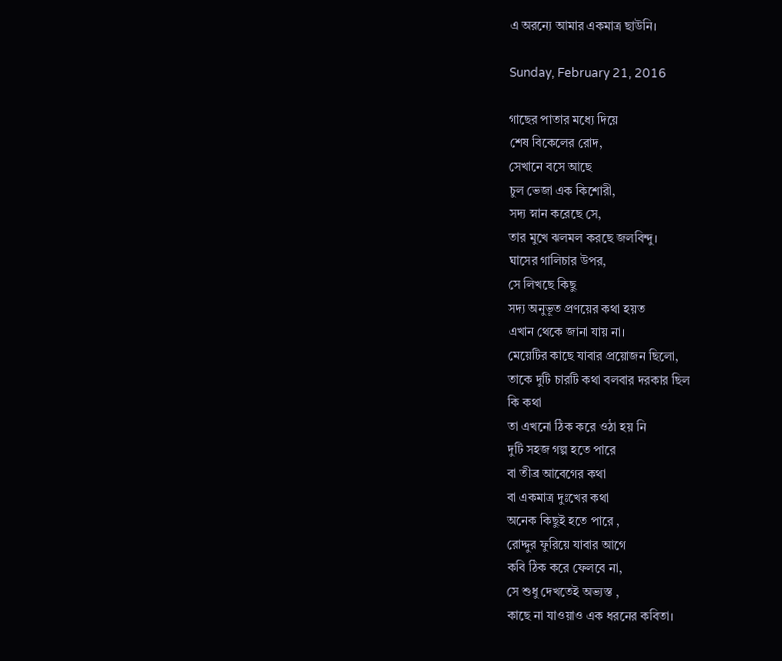এ অরন্যে আমার একমাত্র ছাউনি।

Sunday, February 21, 2016

গাছের পাতার মধ্যে দিয়ে
শেষ বিকেলের রোদ,
সেখানে বসে আছে
চুল ভেজা এক কিশোরী,
সদ্য স্নান করেছে সে,
তার মুখে ঝলমল করছে জলবিন্দু।
ঘাসের গালিচার উপর,
সে লিখছে কিছু
সদ্য অনুভূত প্রণয়ের কথা হয়ত
এখান থেকে জানা যায় না।
মেয়েটির কাছে যাবার প্রয়োজন ছিলো,
তাকে দুটি চারটি কথা বলবার দরকার ছিল
কি কথা
তা এখনো ঠিক করে ওঠা হয় নি
দুটি সহজ গল্প হতে পারে
বা তীব্র আবেগের কথা
বা একমাত্র দুঃখের কথা
অনেক কিছুই হতে পারে ,
রোদ্দুর ফুরিয়ে যাবার আগে
কবি ঠিক করে ফেলবে না,
সে শুধু দেখতেই অভ্যস্ত ,
কাছে না যাওয়াও এক ধরনের কবিতা।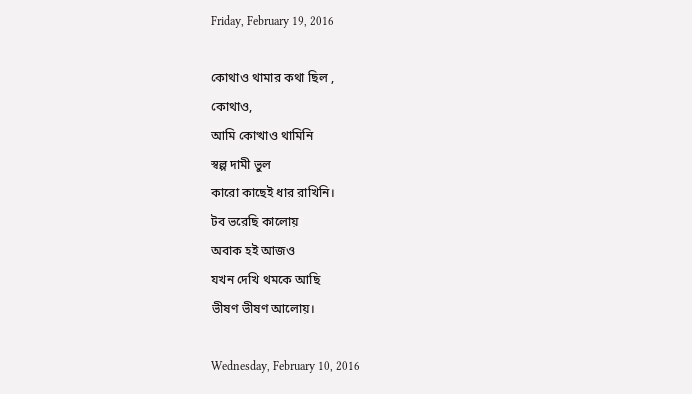Friday, February 19, 2016

কোথাও থামার কথা ছিল ,
কোথাও,
আমি কোত্থাও থামিনি
স্বল্প দামী ভুল
কারো কাছেই ধার রাখিনি।
টব ভরেছি কালোয়
অবাক হই আজও
যখন দেখি থমকে আছি
ভীষণ ভীষণ আলোয়।

Wednesday, February 10, 2016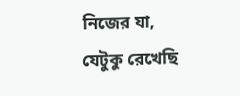নিজের যা,
যেটুকু রেখেছি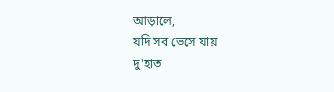আড়ালে,
যদি সব ভেসে যায়
দু'হাত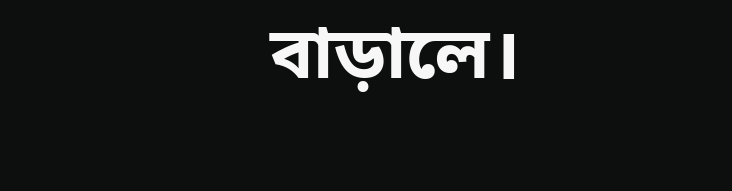বাড়ালে।